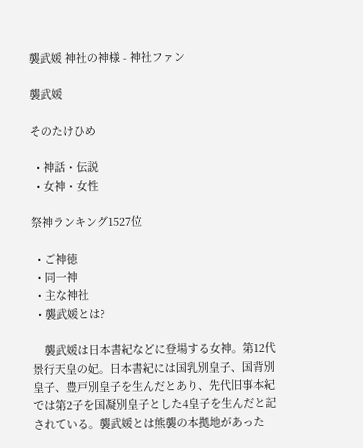襲武媛 神社の神様 - 神社ファン

襲武媛

そのたけひめ

  • 神話・伝説
  • 女神・女性

祭神ランキング1527位

  • ご神徳
  • 同一神
  • 主な神社
  • 襲武媛とは?

    襲武媛は日本書紀などに登場する女神。第12代景行天皇の妃。日本書紀には国乳別皇子、国背別皇子、豊戸別皇子を生んだとあり、先代旧事本紀では第2子を国凝別皇子とした4皇子を生んだと記されている。襲武媛とは熊襲の本拠地があった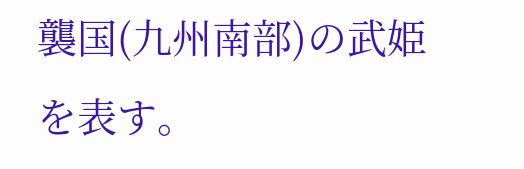襲国(九州南部)の武姫を表す。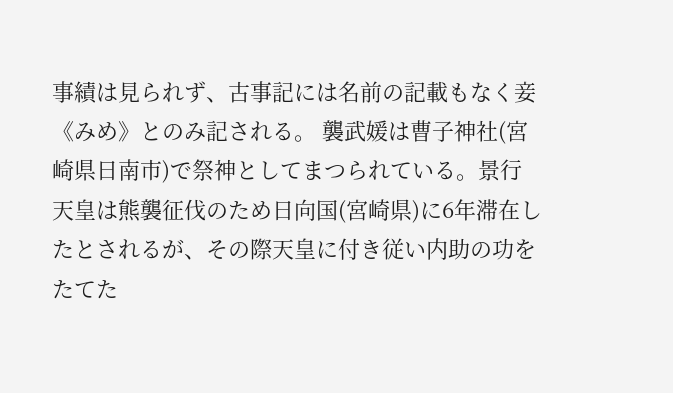事績は見られず、古事記には名前の記載もなく妾《みめ》とのみ記される。 襲武媛は曹子神社(宮崎県日南市)で祭神としてまつられている。景行天皇は熊襲征伐のため日向国(宮崎県)に6年滞在したとされるが、その際天皇に付き従い内助の功をたてた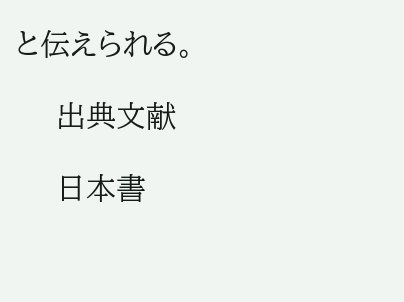と伝えられる。

    出典文献

    日本書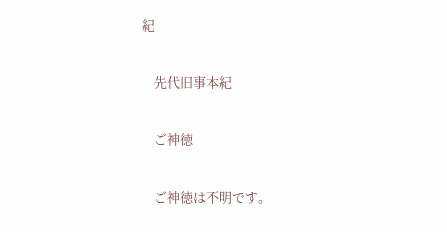紀

    先代旧事本紀

    ご神徳

    ご神徳は不明です。